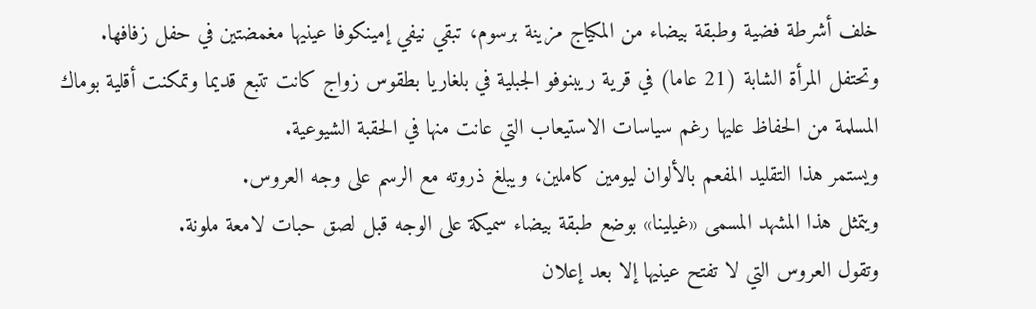خلف أشرطة فضية وطبقة بيضاء من المكياج مزينة برسوم، تبقي نيفي إمينكوفا عينيها مغمضتين في حفل زفافها.
وتحتفل المرأة الشابة (21 عاما) في قرية ريبنوفو الجبلية في بلغاريا بطقوس زواج كانت تتبع قديما وتمكنت أقلية بوماك المسلمة من الحفاظ عليها رغم سياسات الاستيعاب التي عانت منها في الحقبة الشيوعية.
ويستمر هذا التقليد المفعم بالألوان ليومين كاملين، ويبلغ ذروته مع الرسم على وجه العروس.
ويتمثل هذا المشهد المسمى «غيلينا» بوضع طبقة بيضاء سميكة على الوجه قبل لصق حبات لامعة ملونة.
وتقول العروس التي لا تفتح عينيها إلا بعد إعلان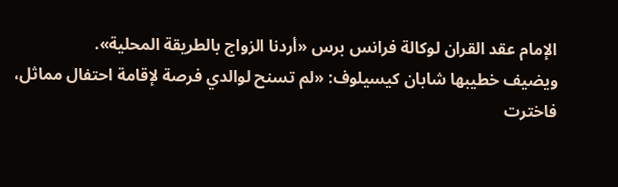الإمام عقد القران لوكالة فرانس برس «أردنا الزواج بالطريقة المحلية».
ويضيف خطيبها شابان كيسيلوف: «لم تسنح لوالدي فرصة لإقامة احتفال مماثل، فاخترت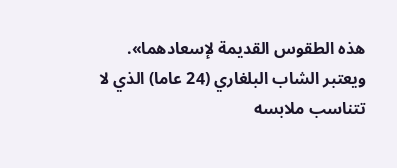هذه الطقوس القديمة لإسعادهما».
ويعتبر الشاب البلغاري (24 عاما) الذي لا تتناسب ملابسه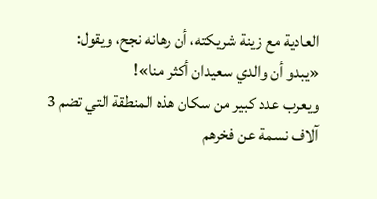العادية مع زينة شريكته، أن رهانه نجح، ويقول: «يبدو أن والدي سعيدان أكثر منا»!
ويعرب عدد كبير من سكان هذه المنطقة التي تضم 3 آلاف نسمة عن فخرهم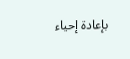بإعادة إحياء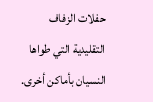حفلات الزفاف التقليدية التي طواها النسيان بأماكن أخرى.